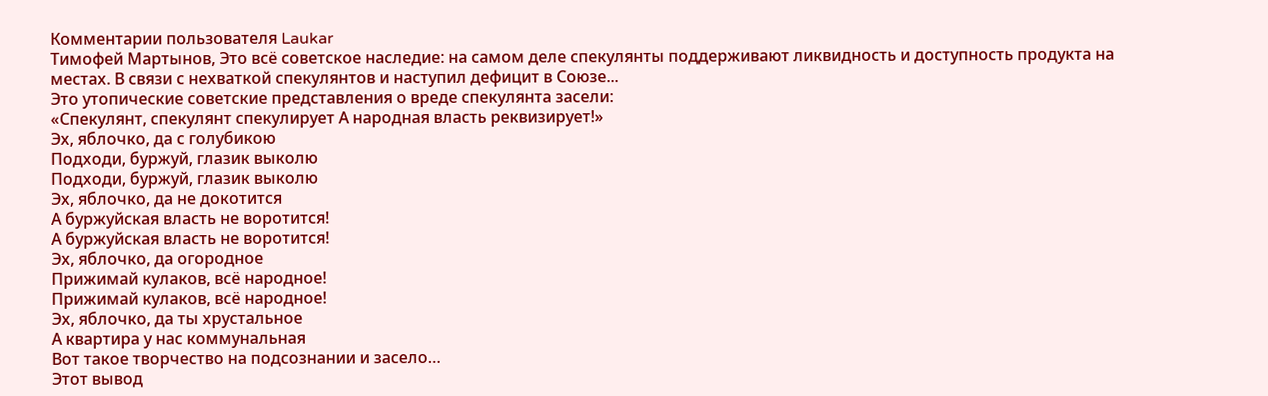Комментарии пользователя Laukar
Тимофей Мартынов, Это всё советское наследие: на самом деле спекулянты поддерживают ликвидность и доступность продукта на местах. В связи с нехваткой спекулянтов и наступил дефицит в Союзе...
Это утопические советские представления о вреде спекулянта засели:
«Спекулянт, спекулянт спекулирует А народная власть реквизирует!»
Эх, яблочко, да с голубикою
Подходи, буржуй, глазик выколю
Подходи, буржуй, глазик выколю
Эх, яблочко, да не докотится
А буржуйская власть не воротится!
А буржуйская власть не воротится!
Эх, яблочко, да огородное
Прижимай кулаков, всё народное!
Прижимай кулаков, всё народное!
Эх, яблочко, да ты хрустальное
А квартира у нас коммунальная
Вот такое творчество на подсознании и засело…
Этот вывод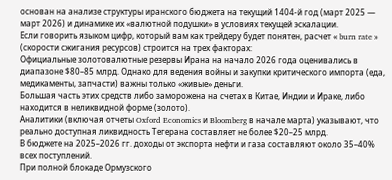основан на анализе структуры иранского бюджета на текущий 1404-й год (март 2025 — март 2026) и динамике их «валютной подушки» в условиях текущей эскалации.
Если говорить языком цифр, который вам как трейдеру будет понятен, расчет « burn rate » (скорости сжигания ресурсов) строится на трех факторах:
Официальные золотовалютные резервы Ирана на начало 2026 года оценивались в диапазоне $80–85 млрд. Однако для ведения войны и закупки критического импорта (еда, медикаменты, запчасти) важны только «живые» деньги.
Большая часть этих средств либо заморожена на счетах в Китае, Индии и Ираке, либо находится в неликвидной форме (золото).
Аналитики (включая отчеты Oxford Economics и Bloomberg в начале марта) указывают, что реально доступная ликвидность Тегерана составляет не более $20–25 млрд.
В бюджете на 2025–2026 гг. доходы от экспорта нефти и газа составляют около 35–40% всех поступлений.
При полной блокаде Ормузского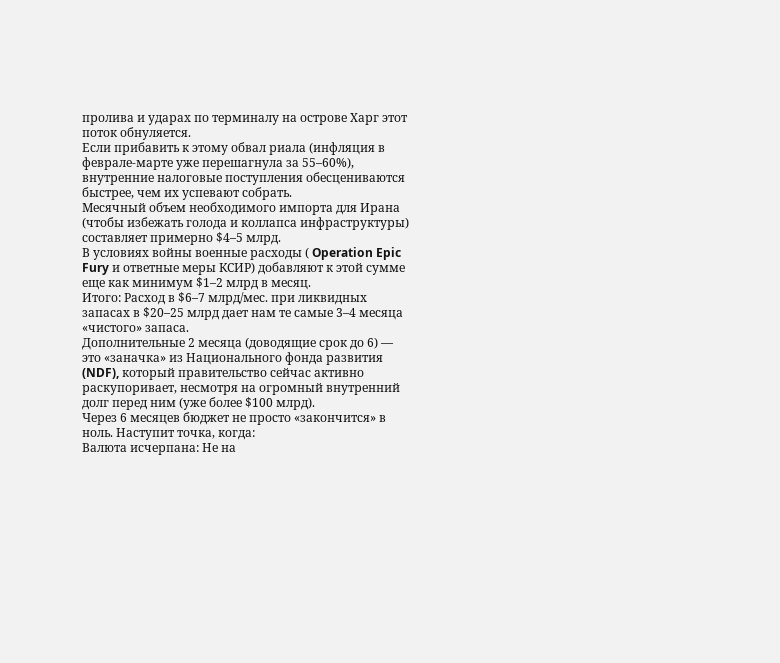пролива и ударах по терминалу на острове Харг этот поток обнуляется.
Если прибавить к этому обвал риала (инфляция в феврале-марте уже перешагнула за 55–60%), внутренние налоговые поступления обесцениваются быстрее, чем их успевают собрать.
Месячный объем необходимого импорта для Ирана (чтобы избежать голода и коллапса инфраструктуры) составляет примерно $4–5 млрд.
В условиях войны военные расходы ( Operation Epic Fury и ответные меры КСИР) добавляют к этой сумме еще как минимум $1–2 млрд в месяц.
Итого: Расход в $6–7 млрд/мес. при ликвидных запасах в $20–25 млрд дает нам те самые 3–4 месяца «чистого» запаса.
Дополнительные 2 месяца (доводящие срок до 6) — это «заначка» из Национального фонда развития (NDF), который правительство сейчас активно раскупоривает, несмотря на огромный внутренний долг перед ним (уже более $100 млрд).
Через 6 месяцев бюджет не просто «закончится» в ноль. Наступит точка, когда:
Валюта исчерпана: Не на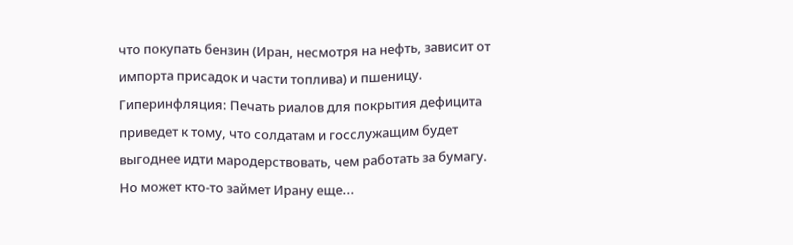что покупать бензин (Иран, несмотря на нефть, зависит от импорта присадок и части топлива) и пшеницу.
Гиперинфляция: Печать риалов для покрытия дефицита приведет к тому, что солдатам и госслужащим будет выгоднее идти мародерствовать, чем работать за бумагу.
Но может кто-то займет Ирану еще...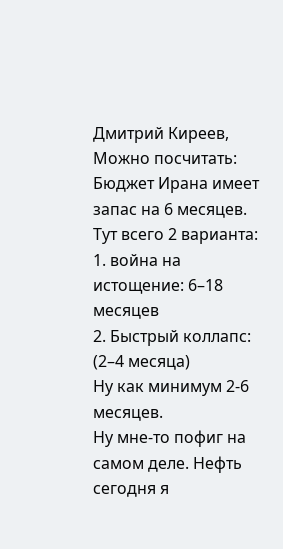Дмитрий Киреев, Можно посчитать: Бюджет Ирана имеет запас на 6 месяцев.
Тут всего 2 варианта:
1. война на истощение: 6–18 месяцев
2. Быстрый коллапс: (2–4 месяца)
Ну как минимум 2-6 месяцев.
Ну мне-то пофиг на самом деле. Нефть сегодня я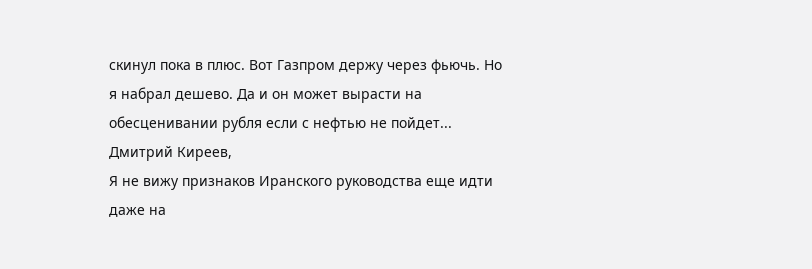скинул пока в плюс. Вот Газпром держу через фьючь. Но я набрал дешево. Да и он может вырасти на обесценивании рубля если с нефтью не пойдет...
Дмитрий Киреев,
Я не вижу признаков Иранского руководства еще идти даже на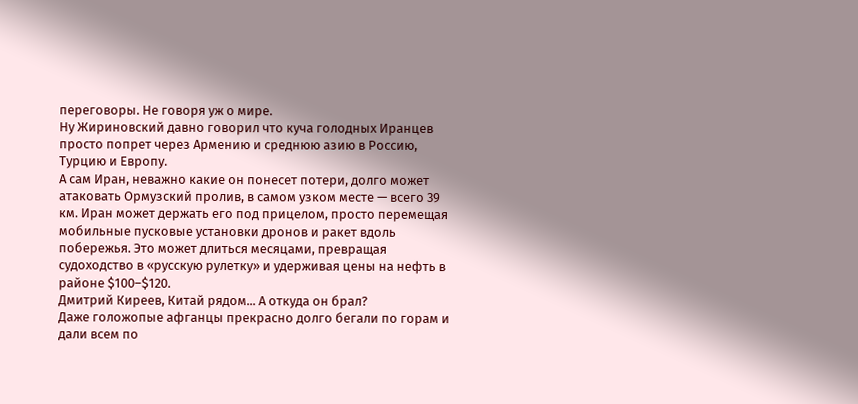переговоры. Не говоря уж о мире.
Ну Жириновский давно говорил что куча голодных Иранцев просто попрет через Армению и среднюю азию в Россию, Турцию и Европу.
А сам Иран, неважно какие он понесет потери, долго может атаковать Ормузский пролив, в самом узком месте — всего 39 км. Иран может держать его под прицелом, просто перемещая мобильные пусковые установки дронов и ракет вдоль побережья. Это может длиться месяцами, превращая судоходство в «русскую рулетку» и удерживая цены на нефть в районе $100–$120.
Дмитрий Киреев, Китай рядом... А откуда он брал?
Даже голожопые афганцы прекрасно долго бегали по горам и дали всем по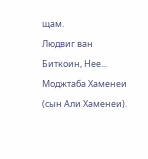щам.
Людвиг ван Биткоин, Нее...
Моджтаба Хаменеи (сын Али Хаменеи).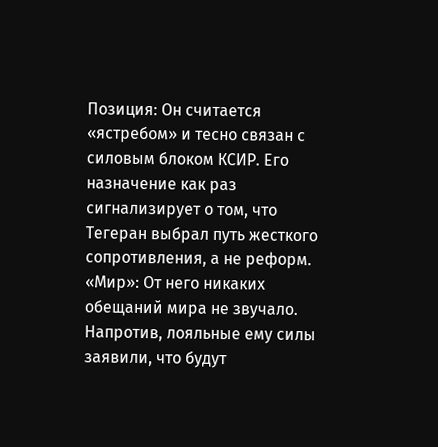Позиция: Он считается «ястребом» и тесно связан с силовым блоком КСИР. Его назначение как раз сигнализирует о том, что Тегеран выбрал путь жесткого сопротивления, а не реформ.
«Мир»: От него никаких обещаний мира не звучало. Напротив, лояльные ему силы заявили, что будут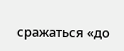сражаться «до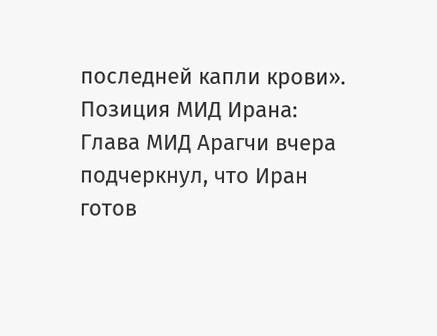последней капли крови».
Позиция МИД Ирана: Глава МИД Арагчи вчера подчеркнул, что Иран готов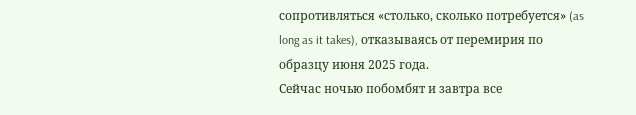сопротивляться «столько, сколько потребуется» (as long as it takes), отказываясь от перемирия по образцу июня 2025 года.
Сейчас ночью побомбят и завтра все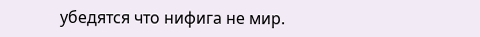убедятся что нифига не мир.